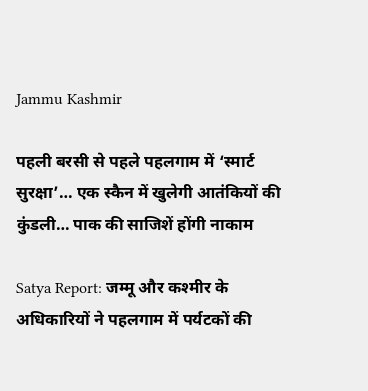Jammu Kashmir

पहली बरसी से पहले पहलगाम में ‘स्मार्ट सुरक्षा’… एक स्कैन में खुलेगी आतंकियों की कुंडली… पाक की साजिशें होंगी नाकाम

Satya Report: जम्मू और कश्मीर के अधिकारियों ने पहलगाम में पर्यटकों की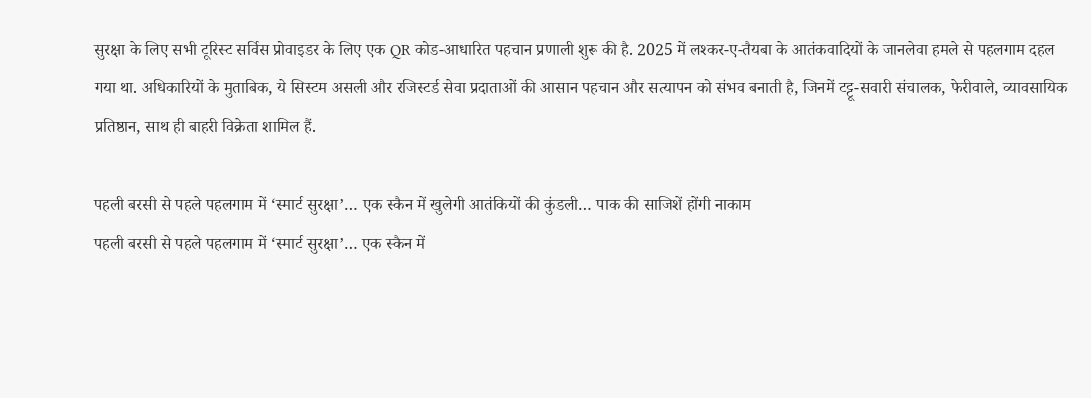सुरक्षा के लिए सभी टूरिस्ट सर्विस प्रोवाइडर के लिए एक QR कोड-आधारित पहचान प्रणाली शुरू की है. 2025 में लश्कर-ए-तैयबा के आतंकवादियों के जानलेवा हमले से पहलगाम दहल गया था. अधिकारियों के मुताबिक, ये सिस्टम असली और रजिस्टर्ड सेवा प्रदाताओं की आसान पहचान और सत्यापन को संभव बनाती है, जिनमें टट्टू-सवारी संचालक, फेरीवाले, व्यावसायिक प्रतिष्ठान, साथ ही बाहरी विक्रेता शामिल हैं.

पहली बरसी से पहले पहलगाम में ‘स्मार्ट सुरक्षा’… एक स्कैन में खुलेगी आतंकियों की कुंडली… पाक की साजिशें होंगी नाकाम
पहली बरसी से पहले पहलगाम में ‘स्मार्ट सुरक्षा’… एक स्कैन में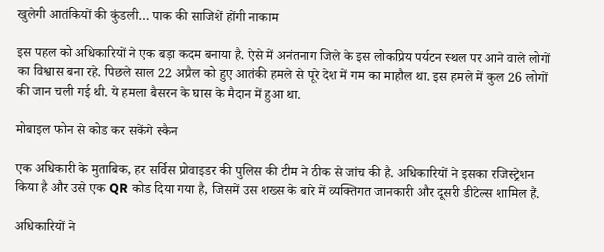खुलेगी आतंकियों की कुंडली… पाक की साजिशें होंगी नाकाम

इस पहल को अधिकारियों ने एक बड़ा कदम बनाया है. ऐसे में अनंतनाग जिले के इस लोकप्रिय पर्यटन स्थल पर आने वाले लोगों का विश्वास बना रहे. पिछले साल 22 अप्रैल को हुए आतंकी हमले से पूरे देश में गम का माहौल था. इस हमले में कुल 26 लोगों की जान चली गई थी. ये हमला बैसरन के घास के मैदान में हुआ था.

मोबाइल फोन से कोड कर सकेंगे स्कैन

एक अधिकारी के मुताबिक, हर सर्विस प्रोवाइडर की पुलिस की टीम ने ठीक से जांच की है. अधिकारियों ने इसका रजिस्ट्रेशन किया है और उसे एक QR कोड दिया गया है, जिसमें उस शख्स के बारे में व्यक्तिगत जानकारी और दूसरी डीटेल्स शामिल हैं.

अधिकारियों ने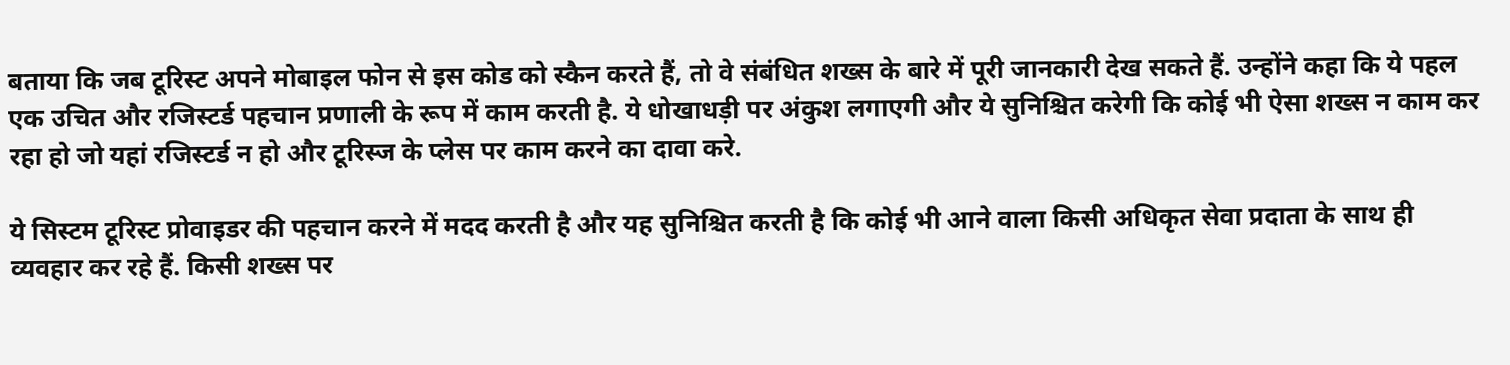बताया कि जब टूरिस्ट अपने मोबाइल फोन से इस कोड को स्कैन करते हैं, तो वे संबंधित शख्स के बारे में पूरी जानकारी देख सकते हैं. उन्होंने कहा कि ये पहल एक उचित और रजिस्टर्ड पहचान प्रणाली के रूप में काम करती है. ये धोखाधड़ी पर अंकुश लगाएगी और ये सुनिश्चित करेगी कि कोई भी ऐसा शख्स न काम कर रहा हो जो यहां रजिस्टर्ड न हो और टूरिस्ज के प्लेस पर काम करने का दावा करे.

ये सिस्टम टूरिस्ट प्रोवाइडर की पहचान करने में मदद करती है और यह सुनिश्चित करती है कि कोई भी आने वाला किसी अधिकृत सेवा प्रदाता के साथ ही व्यवहार कर रहे हैं. किसी शख्स पर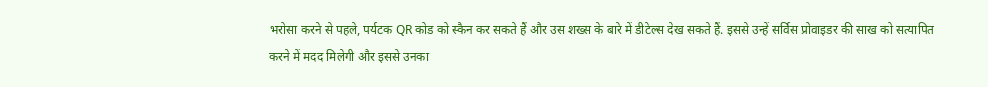भरोसा करने से पहले, पर्यटक QR कोड को स्कैन कर सकते हैं और उस शख्स के बारे में डीटेल्स देख सकते हैं. इससे उन्हें सर्विस प्रोवाइडर की साख को सत्यापित करने में मदद मिलेगी और इससे उनका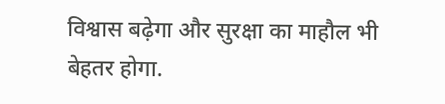विश्वास बढ़ेगा और सुरक्षा का माहौल भी बेहतर होगा.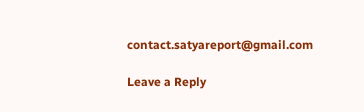contact.satyareport@gmail.com

Leave a Reply